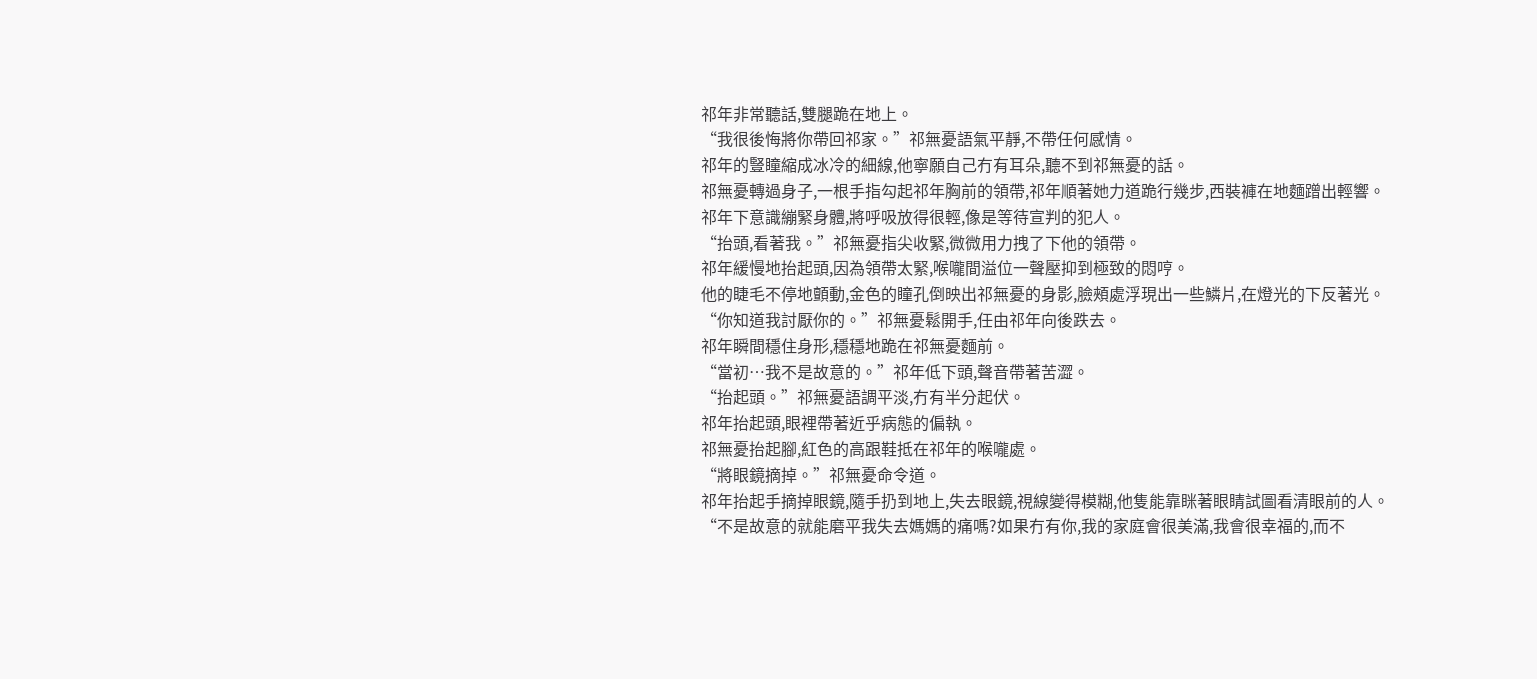祁年非常聽話,雙腿跪在地上。
“我很後悔將你帶回祁家。”祁無憂語氣平靜,不帶任何感情。
祁年的豎瞳縮成冰冷的細線,他寧願自己冇有耳朵,聽不到祁無憂的話。
祁無憂轉過身子,一根手指勾起祁年胸前的領帶,祁年順著她力道跪行幾步,西裝褲在地麵蹭出輕響。
祁年下意識繃緊身體,將呼吸放得很輕,像是等待宣判的犯人。
“抬頭,看著我。”祁無憂指尖收緊,微微用力拽了下他的領帶。
祁年緩慢地抬起頭,因為領帶太緊,喉嚨間溢位一聲壓抑到極致的悶哼。
他的睫毛不停地顫動,金色的瞳孔倒映出祁無憂的身影,臉頰處浮現出一些鱗片,在燈光的下反著光。
“你知道我討厭你的。”祁無憂鬆開手,任由祁年向後跌去。
祁年瞬間穩住身形,穩穩地跪在祁無憂麵前。
“當初…我不是故意的。”祁年低下頭,聲音帶著苦澀。
“抬起頭。”祁無憂語調平淡,冇有半分起伏。
祁年抬起頭,眼裡帶著近乎病態的偏執。
祁無憂抬起腳,紅色的高跟鞋抵在祁年的喉嚨處。
“將眼鏡摘掉。”祁無憂命令道。
祁年抬起手摘掉眼鏡,隨手扔到地上,失去眼鏡,視線變得模糊,他隻能靠眯著眼睛試圖看清眼前的人。
“不是故意的就能磨平我失去媽媽的痛嗎?如果冇有你,我的家庭會很美滿,我會很幸福的,而不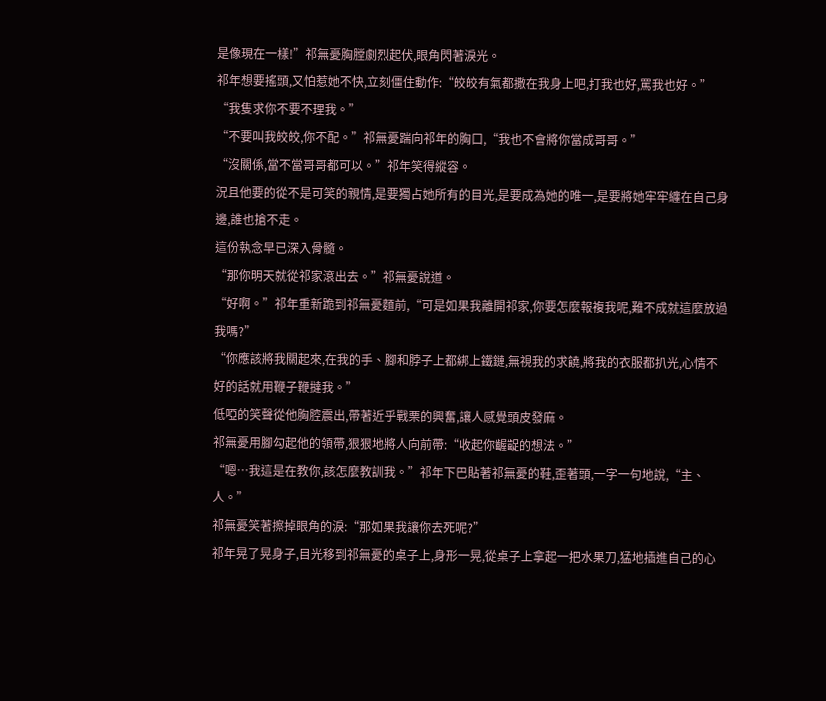是像現在一樣!”祁無憂胸膛劇烈起伏,眼角閃著淚光。
祁年想要搖頭,又怕惹她不快,立刻僵住動作:“皎皎有氣都撒在我身上吧,打我也好,罵我也好。”
“我隻求你不要不理我。”
“不要叫我皎皎,你不配。”祁無憂踹向祁年的胸口,“我也不會將你當成哥哥。”
“沒關係,當不當哥哥都可以。”祁年笑得縱容。
況且他要的從不是可笑的親情,是要獨占她所有的目光,是要成為她的唯一,是要將她牢牢纏在自己身邊,誰也搶不走。
這份執念早已深入骨髓。
“那你明天就從祁家滾出去。”祁無憂說道。
“好啊。”祁年重新跪到祁無憂麵前,“可是如果我離開祁家,你要怎麼報複我呢,難不成就這麼放過我嗎?”
“你應該將我關起來,在我的手、腳和脖子上都綁上鐵鏈,無視我的求饒,將我的衣服都扒光,心情不好的話就用鞭子鞭撻我。”
低啞的笑聲從他胸腔震出,帶著近乎戰栗的興奮,讓人感覺頭皮發麻。
祁無憂用腳勾起他的領帶,狠狠地將人向前帶:“收起你齷齪的想法。”
“嗯…我這是在教你,該怎麼教訓我。”祁年下巴貼著祁無憂的鞋,歪著頭,一字一句地說,“主、人。”
祁無憂笑著擦掉眼角的淚:“那如果我讓你去死呢?”
祁年晃了晃身子,目光移到祁無憂的桌子上,身形一晃,從桌子上拿起一把水果刀,猛地插進自己的心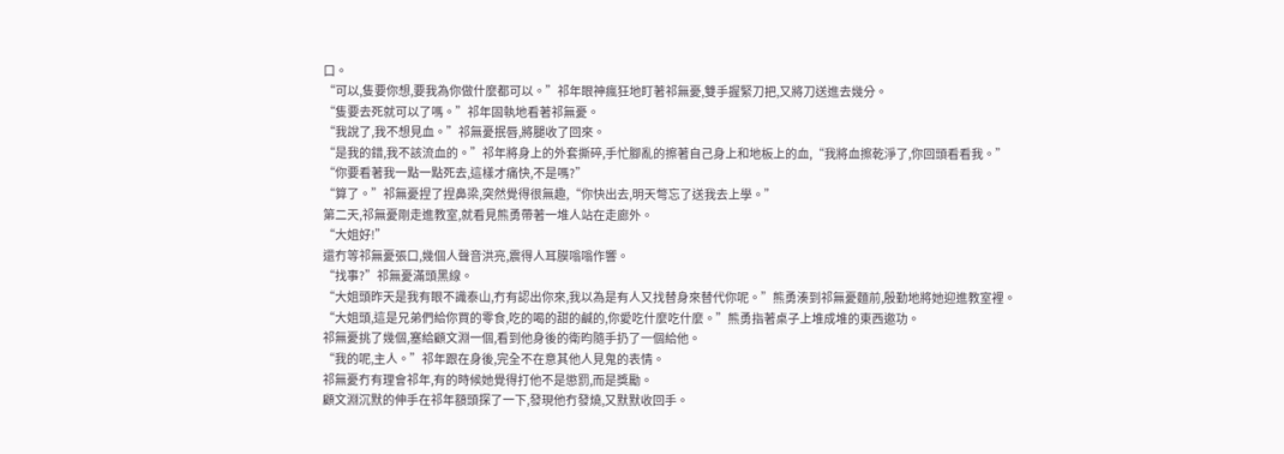口。
“可以,隻要你想,要我為你做什麼都可以。”祁年眼神瘋狂地盯著祁無憂,雙手握緊刀把,又將刀送進去幾分。
“隻要去死就可以了嗎。”祁年固執地看著祁無憂。
“我說了,我不想見血。”祁無憂抿唇,將腿收了回來。
“是我的錯,我不該流血的。”祁年將身上的外套撕碎,手忙腳亂的擦著自己身上和地板上的血,“我將血擦乾淨了,你回頭看看我。”
“你要看著我一點一點死去,這樣才痛快,不是嗎?”
“算了。”祁無憂捏了捏鼻梁,突然覺得很無趣,“你快出去,明天彆忘了送我去上學。”
第二天,祁無憂剛走進教室,就看見熊勇帶著一堆人站在走廊外。
“大姐好!”
還冇等祁無憂張口,幾個人聲音洪亮,震得人耳膜嗡嗡作響。
“找事?”祁無憂滿頭黑線。
“大姐頭昨天是我有眼不識泰山,冇有認出你來,我以為是有人又找替身來替代你呢。”熊勇湊到祁無憂麵前,殷勤地將她迎進教室裡。
“大姐頭,這是兄弟們給你買的零食,吃的喝的甜的鹹的,你愛吃什麼吃什麼。”熊勇指著桌子上堆成堆的東西邀功。
祁無憂挑了幾個,塞給顧文淵一個,看到他身後的衛昀隨手扔了一個給他。
“我的呢,主人。”祁年跟在身後,完全不在意其他人見鬼的表情。
祁無憂冇有理會祁年,有的時候她覺得打他不是懲罰,而是獎勵。
顧文淵沉默的伸手在祁年額頭探了一下,發現他冇發燒,又默默收回手。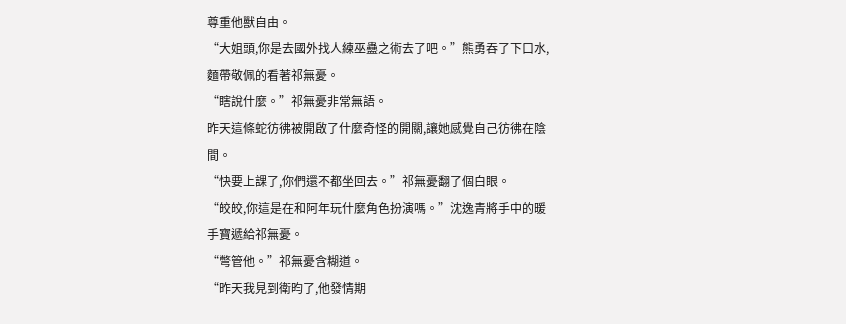尊重他獸自由。
“大姐頭,你是去國外找人練巫蠱之術去了吧。”熊勇吞了下口水,麵帶敬佩的看著祁無憂。
“瞎說什麼。”祁無憂非常無語。
昨天這條蛇彷彿被開啟了什麼奇怪的開關,讓她感覺自己彷彿在陰間。
“快要上課了,你們還不都坐回去。”祁無憂翻了個白眼。
“皎皎,你這是在和阿年玩什麼角色扮演嗎。”沈逸青將手中的暖手寶遞給祁無憂。
“彆管他。”祁無憂含糊道。
“昨天我見到衛昀了,他發情期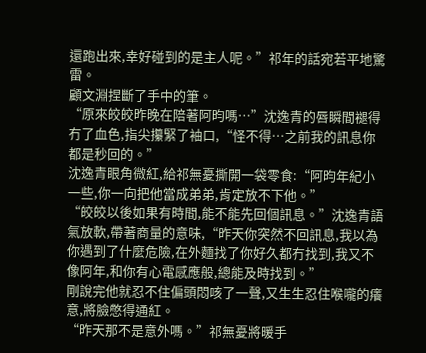還跑出來,幸好碰到的是主人呢。”祁年的話宛若平地驚雷。
顧文淵捏斷了手中的筆。
“原來皎皎昨晚在陪著阿昀嗎…”沈逸青的唇瞬間褪得冇了血色,指尖攥緊了袖口,“怪不得…之前我的訊息你都是秒回的。”
沈逸青眼角微紅,給祁無憂撕開一袋零食:“阿昀年紀小一些,你一向把他當成弟弟,肯定放不下他。”
“皎皎以後如果有時間,能不能先回個訊息。”沈逸青語氣放軟,帶著商量的意味,“昨天你突然不回訊息,我以為你遇到了什麼危險,在外麵找了你好久都冇找到,我又不像阿年,和你有心電感應般,總能及時找到。”
剛說完他就忍不住偏頭悶咳了一聲,又生生忍住喉嚨的癢意,將臉憋得通紅。
“昨天那不是意外嗎。”祁無憂將暖手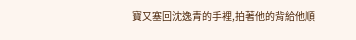寶又塞回沈逸青的手裡,拍著他的背給他順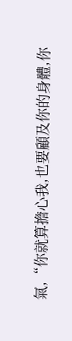氣,“你就算擔心我,也要顧及你的身體,你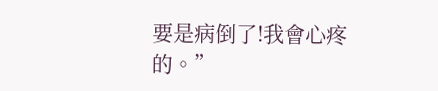要是病倒了!我會心疼的。”